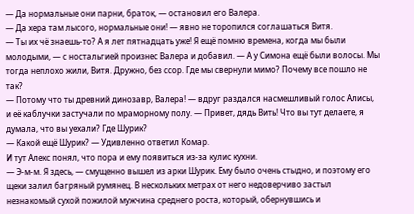— Да нормальные они парни, браток, — остановил его Валера.
— Да хера там лысого, нормальные они! — явно не торопился соглашаться Витя.
— Ты их чё знаешь-то? А я лет пятнадцать уже! Я ещё помню времена, когда мы были молодыми, — с ностальгией произнес Валера и добавил. — А у Симона ещё были волосы. Мы тогда неплохо жили, Витя. Дружно, без ссор. Где мы свернули мимо? Почему все пошло не так?
— Потому что ты древний динозавр, Валера! — вдруг раздался насмешливый голос Алисы, и её каблучки застучали по мраморному полу. — Привет, дядь Вить! Что вы тут делаете, я думала, что вы уехали? Где Шурик?
— Какой ещё Шурик? — Удивленно ответил Комар.
И тут Алекс понял, что пора и ему появиться из-за кулис кухни.
— Э-м-м. Я здесь, — смущенно вышел из арки Шурик. Ему было очень стыдно, и поэтому его щеки залил багряный румянец. В нескольких метрах от него недоверчиво застыл незнакомый сухой пожилой мужчина среднего роста, который, обернувшись и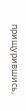прищурившись,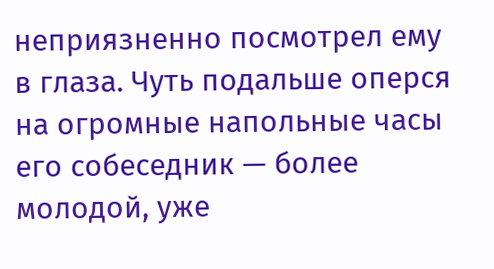неприязненно посмотрел ему в глаза. Чуть подальше оперся на огромные напольные часы его собеседник — более молодой, уже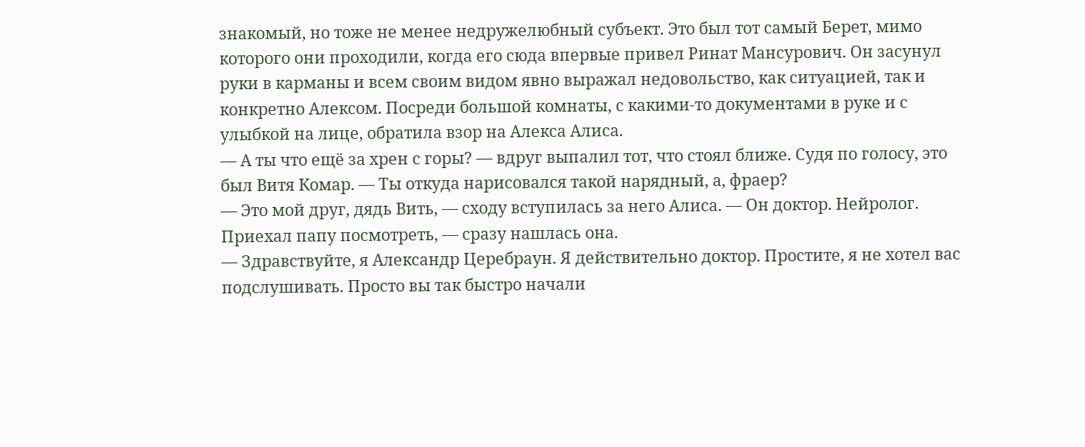знакомый, но тоже не менее недружелюбный субъект. Это был тот самый Берет, мимо которого они проходили, когда его сюда впервые привел Ринат Мансурович. Он засунул руки в карманы и всем своим видом явно выражал недовольство, как ситуацией, так и конкретно Алексом. Посреди большой комнаты, с какими-то документами в руке и с улыбкой на лице, обратила взор на Алекса Алиса.
— А ты что ещё за хрен с горы? — вдруг выпалил тот, что стоял ближе. Судя по голосу, это был Витя Комар. — Ты откуда нарисовался такой нарядный, а, фраер?
— Это мой друг, дядь Вить, — сходу вступилась за него Алиса. — Он доктор. Нейролог. Приехал папу посмотреть, — сразу нашлась она.
— Здравствуйте, я Александр Церебраун. Я действительно доктор. Простите, я не хотел вас подслушивать. Просто вы так быстро начали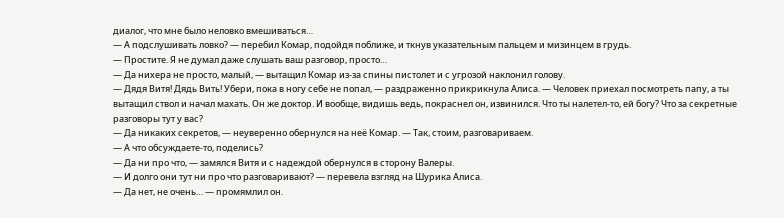диалог, что мне было неловко вмешиваться…
— А подслушивать ловко? — перебил Комар, подойдя поближе, и ткнув указательным пальцем и мизинцем в грудь.
— Простите. Я не думал даже слушать ваш разговор, просто…
— Да нихера не просто, малый, — вытащил Комар из-за спины пистолет и с угрозой наклонил голову.
— Дядя Витя! Дядь Вить! Убери, пока в ногу себе не попал, — раздраженно прикрикнула Алиса. — Человек приехал посмотреть папу, а ты вытащил ствол и начал махать. Он же доктор. И вообще, видишь ведь, покраснел он, извинился. Что ты налетел-то, ей богу? Что за секретные разговоры тут у вас?
— Да никаких секретов, — неуверенно обернулся на неё Комар. — Так, стоим, разговариваем.
— А что обсуждаете-то, поделись?
— Да ни про что, — замялся Витя и с надеждой обернулся в сторону Валеры.
— И долго они тут ни про что разговаривают? — перевела взгляд на Шурика Алиса.
— Да нет, не очень… — промямлил он.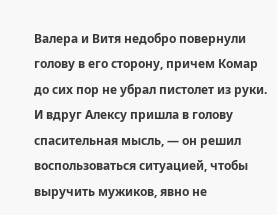Валера и Витя недобро повернули голову в его сторону, причем Комар до сих пор не убрал пистолет из руки. И вдруг Алексу пришла в голову спасительная мысль, — он решил воспользоваться ситуацией, чтобы выручить мужиков, явно не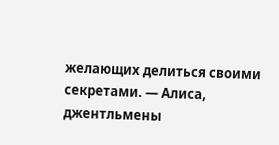желающих делиться своими секретами. — Алиса, джентльмены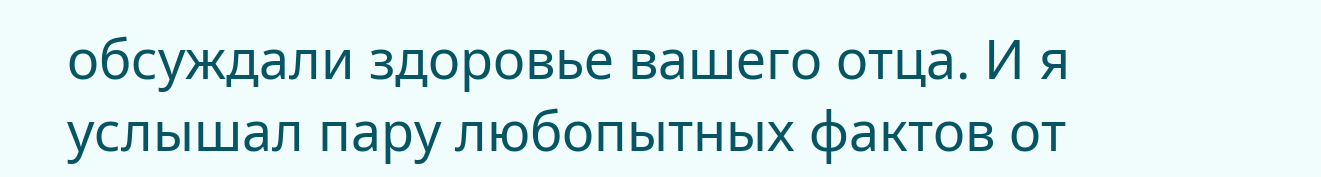обсуждали здоровье вашего отца. И я услышал пару любопытных фактов от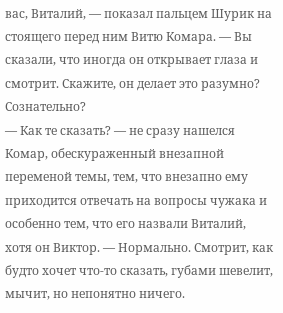вас, Виталий, — показал пальцем Шурик на стоящего перед ним Витю Комара. — Вы сказали, что иногда он открывает глаза и смотрит. Скажите, он делает это разумно? Сознательно?
— Как те сказать? — не сразу нашелся Комар, обескураженный внезапной переменой темы, тем, что внезапно ему приходится отвечать на вопросы чужака и особенно тем, что его назвали Виталий, хотя он Виктор. — Нормально. Смотрит, как будто хочет что-то сказать, губами шевелит, мычит, но непонятно ничего.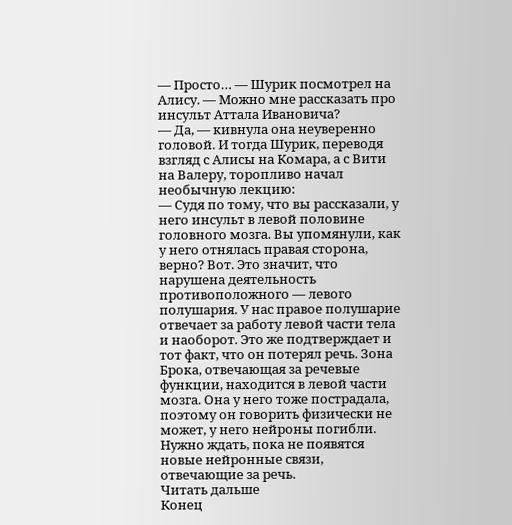— Просто… — Шурик посмотрел на Алису. — Можно мне рассказать про инсульт Аттала Ивановича?
— Да, — кивнула она неуверенно головой. И тогда Шурик, переводя взгляд с Алисы на Комара, а с Вити на Валеру, торопливо начал необычную лекцию:
— Судя по тому, что вы рассказали, у него инсульт в левой половине головного мозга. Вы упомянули, как у него отнялась правая сторона, верно? Вот. Это значит, что нарушена деятельность противоположного — левого полушария. У нас правое полушарие отвечает за работу левой части тела и наоборот. Это же подтверждает и тот факт, что он потерял речь. Зона Брока, отвечающая за речевые функции, находится в левой части мозга. Она у него тоже пострадала, поэтому он говорить физически не может, у него нейроны погибли. Нужно ждать, пока не появятся новые нейронные связи, отвечающие за речь.
Читать дальше
Конец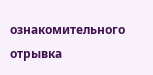ознакомительного отрывка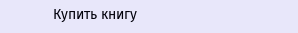Купить книгу